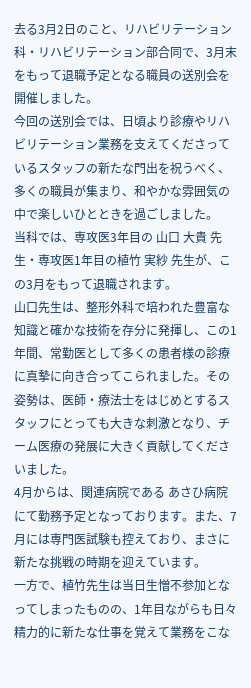去る3月2日のこと、リハビリテーション科・リハビリテーション部合同で、3月末をもって退職予定となる職員の送別会を開催しました。
今回の送別会では、日頃より診療やリハビリテーション業務を支えてくださっているスタッフの新たな門出を祝うべく、多くの職員が集まり、和やかな雰囲気の中で楽しいひとときを過ごしました。
当科では、専攻医3年目の 山口 大貴 先生・専攻医1年目の植竹 実紗 先生が、この3月をもって退職されます。
山口先生は、整形外科で培われた豊富な知識と確かな技術を存分に発揮し、この1年間、常勤医として多くの患者様の診療に真摯に向き合ってこられました。その姿勢は、医師・療法士をはじめとするスタッフにとっても大きな刺激となり、チーム医療の発展に大きく貢献してくださいました。
4月からは、関連病院である あさひ病院 にて勤務予定となっております。また、7月には専門医試験も控えており、まさに新たな挑戦の時期を迎えています。
一方で、植竹先生は当日生憎不参加となってしまったものの、1年目ながらも日々精力的に新たな仕事を覚えて業務をこな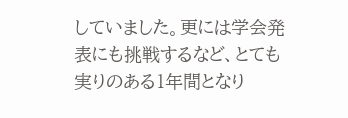していました。更には学会発表にも挑戦するなど、とても実りのある1年間となり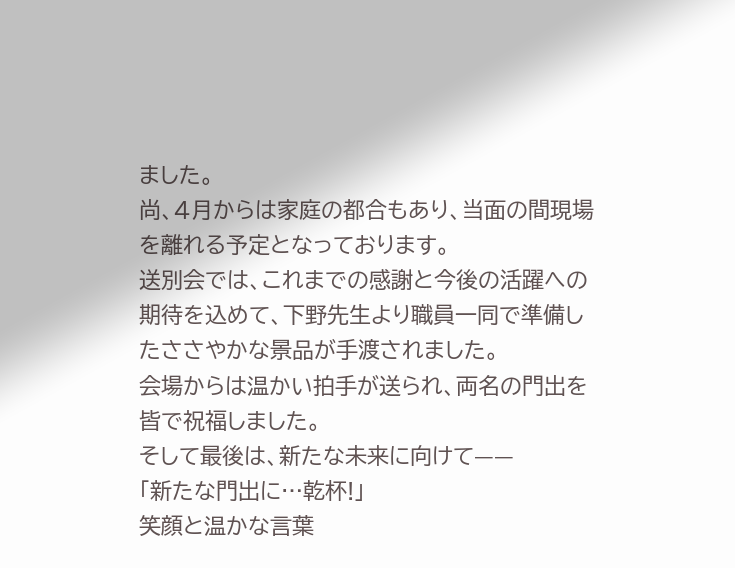ました。
尚、4月からは家庭の都合もあり、当面の間現場を離れる予定となっております。
送別会では、これまでの感謝と今後の活躍への期待を込めて、下野先生より職員一同で準備したささやかな景品が手渡されました。
会場からは温かい拍手が送られ、両名の門出を皆で祝福しました。
そして最後は、新たな未来に向けて——
「新たな門出に…乾杯!」
笑顔と温かな言葉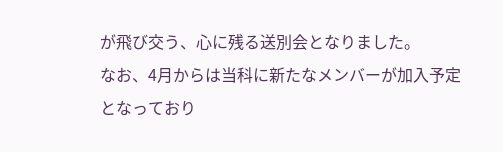が飛び交う、心に残る送別会となりました。
なお、4月からは当科に新たなメンバーが加入予定となっており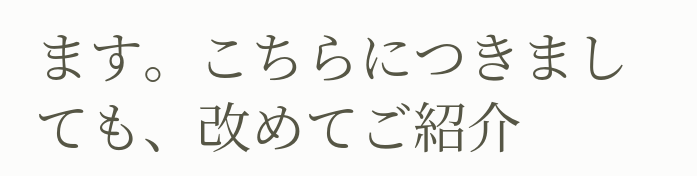ます。こちらにつきましても、改めてご紹介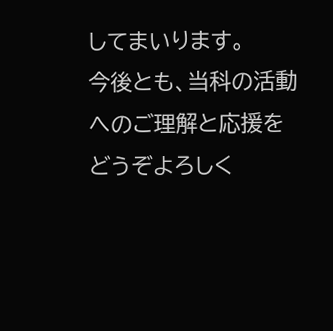してまいります。
今後とも、当科の活動へのご理解と応援をどうぞよろしく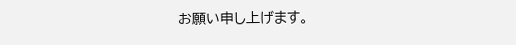お願い申し上げます。